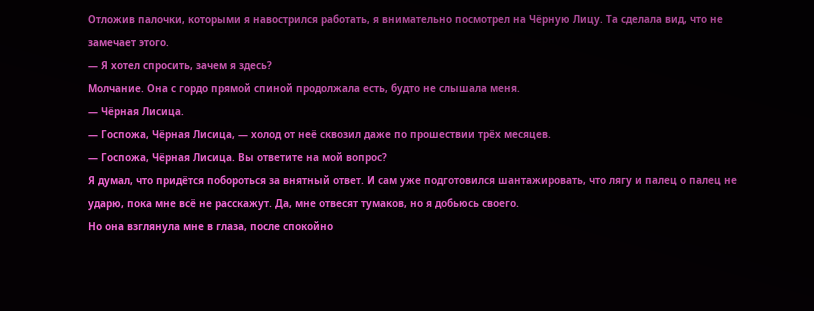Отложив палочки, которыми я навострился работать, я внимательно посмотрел на Чёрную Лицу. Та сделала вид, что не замечает этого.
— Я хотел спросить, зачем я здесь?
Молчание. Она с гордо прямой спиной продолжала есть, будто не слышала меня.
— Чёрная Лисица.
— Госпожа, Чёрная Лисица, — холод от неё сквозил даже по прошествии трёх месяцев.
— Госпожа, Чёрная Лисица. Вы ответите на мой вопрос?
Я думал, что придётся побороться за внятный ответ. И сам уже подготовился шантажировать, что лягу и палец о палец не ударю, пока мне всё не расскажут. Да, мне отвесят тумаков, но я добьюсь своего.
Но она взглянула мне в глаза, после спокойно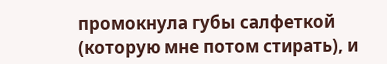промокнула губы салфеткой (которую мне потом стирать), и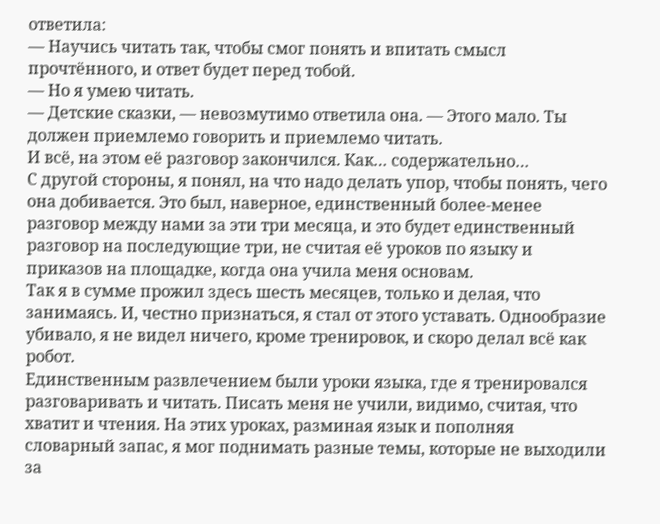ответила:
— Научись читать так, чтобы смог понять и впитать смысл прочтённого, и ответ будет перед тобой.
— Но я умею читать.
— Детские сказки, — невозмутимо ответила она. — Этого мало. Ты должен приемлемо говорить и приемлемо читать.
И всё, на этом её разговор закончился. Как… содержательно…
С другой стороны, я понял, на что надо делать упор, чтобы понять, чего она добивается. Это был, наверное, единственный более-менее разговор между нами за эти три месяца, и это будет единственный разговор на последующие три, не считая её уроков по языку и приказов на площадке, когда она учила меня основам.
Так я в сумме прожил здесь шесть месяцев, только и делая, что занимаясь. И, честно признаться, я стал от этого уставать. Однообразие убивало, я не видел ничего, кроме тренировок, и скоро делал всё как робот.
Единственным развлечением были уроки языка, где я тренировался разговаривать и читать. Писать меня не учили, видимо, считая, что хватит и чтения. На этих уроках, разминая язык и пополняя словарный запас, я мог поднимать разные темы, которые не выходили за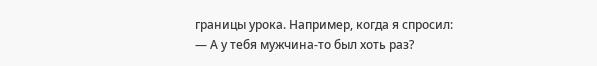границы урока. Например, когда я спросил:
— А у тебя мужчина-то был хоть раз?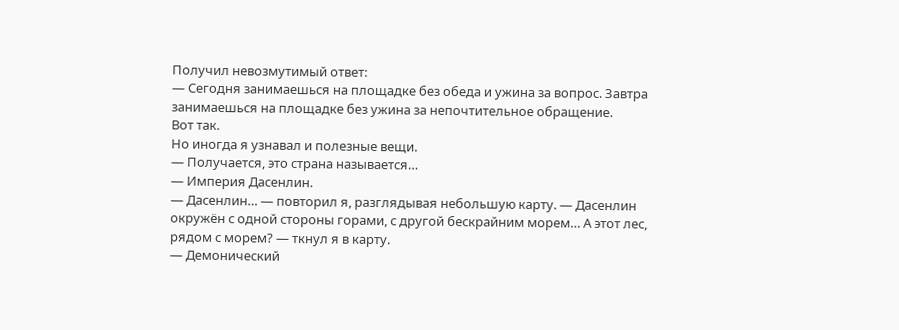Получил невозмутимый ответ:
— Сегодня занимаешься на площадке без обеда и ужина за вопрос. Завтра занимаешься на площадке без ужина за непочтительное обращение.
Вот так.
Но иногда я узнавал и полезные вещи.
— Получается, это страна называется…
— Империя Дасенлин.
— Дасенлин… — повторил я, разглядывая небольшую карту. — Дасенлин окружён с одной стороны горами, с другой бескрайним морем… А этот лес, рядом с морем? — ткнул я в карту.
— Демонический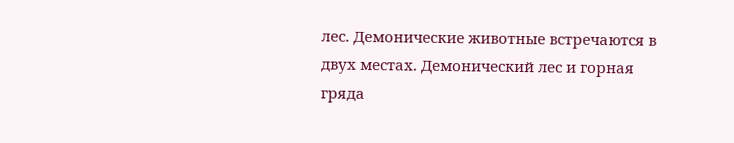лес. Демонические животные встречаются в двух местах. Демонический лес и горная гряда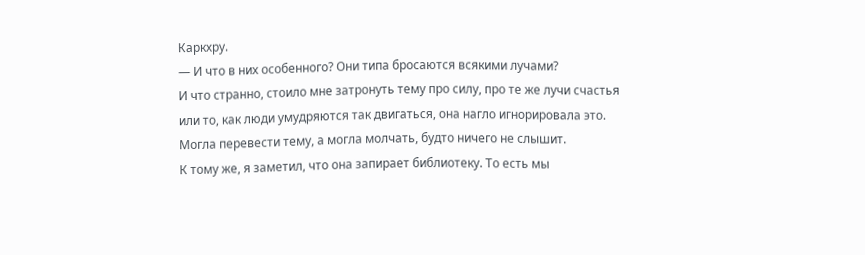Каркхру.
— И что в них особенного? Они типа бросаются всякими лучами?
И что странно, стоило мне затронуть тему про силу, про те же лучи счастья или то, как люди умудряются так двигаться, она нагло игнорировала это. Могла перевести тему, а могла молчать, будто ничего не слышит.
К тому же, я заметил, что она запирает библиотеку. То есть мы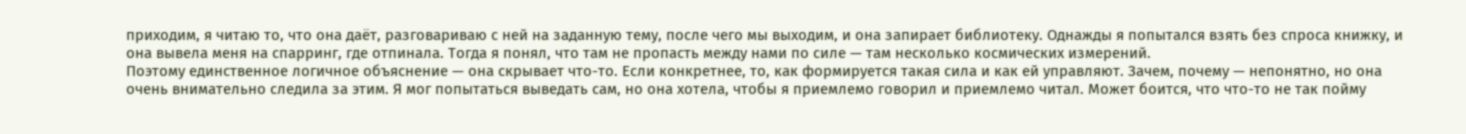приходим, я читаю то, что она даёт, разговариваю с ней на заданную тему, после чего мы выходим, и она запирает библиотеку. Однажды я попытался взять без спроса книжку, и она вывела меня на спарринг, где отпинала. Тогда я понял, что там не пропасть между нами по силе — там несколько космических измерений.
Поэтому единственное логичное объяснение — она скрывает что-то. Если конкретнее, то, как формируется такая сила и как ей управляют. Зачем, почему — непонятно, но она очень внимательно следила за этим. Я мог попытаться выведать сам, но она хотела, чтобы я приемлемо говорил и приемлемо читал. Может боится, что что-то не так пойму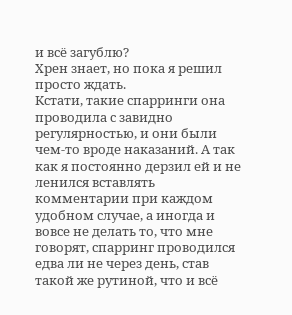и всё загублю?
Хрен знает, но пока я решил просто ждать.
Кстати, такие спарринги она проводила с завидно регулярностью, и они были чем-то вроде наказаний. А так как я постоянно дерзил ей и не ленился вставлять комментарии при каждом удобном случае, а иногда и вовсе не делать то, что мне говорят, спарринг проводился едва ли не через день, став такой же рутиной, что и всё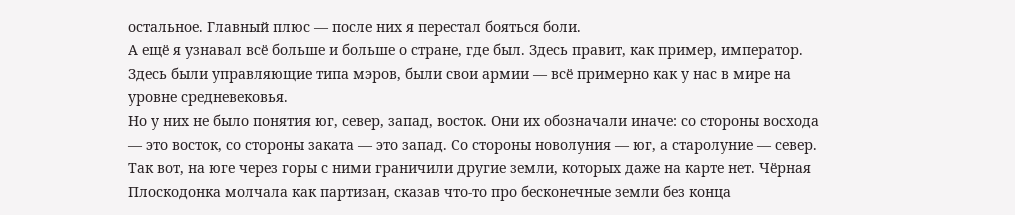остальное. Главный плюс — после них я перестал бояться боли.
А ещё я узнавал всё больше и больше о стране, где был. Здесь правит, как пример, император. Здесь были управляющие типа мэров, были свои армии — всё примерно как у нас в мире на уровне средневековья.
Но у них не было понятия юг, север, запад, восток. Они их обозначали иначе: со стороны восхода — это восток, со стороны заката — это запад. Со стороны новолуния — юг, а старолуние — север. Так вот, на юге через горы с ними граничили другие земли, которых даже на карте нет. Чёрная Плоскодонка молчала как партизан, сказав что-то про бесконечные земли без конца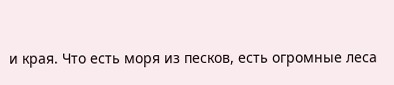и края. Что есть моря из песков, есть огромные леса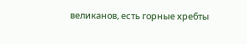великанов, есть горные хребты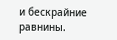и бескрайние равнины.